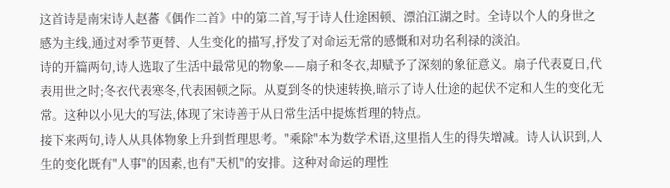这首诗是南宋诗人赵蕃《偶作二首》中的第二首,写于诗人仕途困顿、漂泊江湖之时。全诗以个人的身世之感为主线,通过对季节更替、人生变化的描写,抒发了对命运无常的感慨和对功名利禄的淡泊。
诗的开篇两句,诗人选取了生活中最常见的物象——扇子和冬衣,却赋予了深刻的象征意义。扇子代表夏日,代表用世之时;冬衣代表寒冬,代表困顿之际。从夏到冬的快速转换,暗示了诗人仕途的起伏不定和人生的变化无常。这种以小见大的写法,体现了宋诗善于从日常生活中提炼哲理的特点。
接下来两句,诗人从具体物象上升到哲理思考。"乘除"本为数学术语,这里指人生的得失增减。诗人认识到,人生的变化既有"人事"的因素,也有"天机"的安排。这种对命运的理性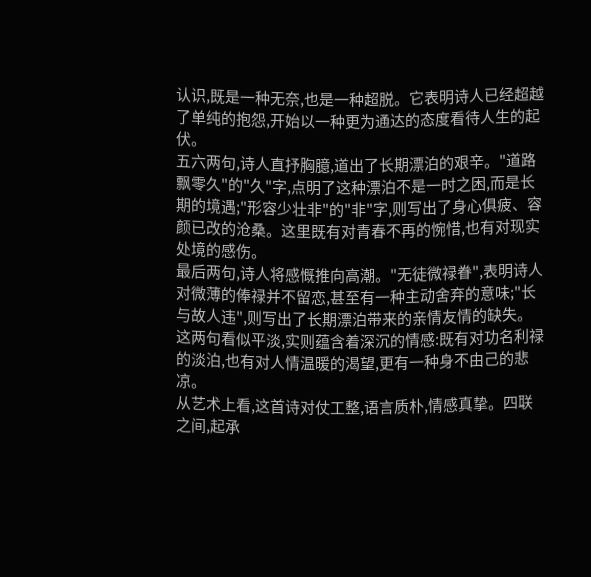认识,既是一种无奈,也是一种超脱。它表明诗人已经超越了单纯的抱怨,开始以一种更为通达的态度看待人生的起伏。
五六两句,诗人直抒胸臆,道出了长期漂泊的艰辛。"道路飘零久"的"久"字,点明了这种漂泊不是一时之困,而是长期的境遇;"形容少壮非"的"非"字,则写出了身心俱疲、容颜已改的沧桑。这里既有对青春不再的惋惜,也有对现实处境的感伤。
最后两句,诗人将感慨推向高潮。"无徒微禄眷",表明诗人对微薄的俸禄并不留恋,甚至有一种主动舍弃的意味;"长与故人违",则写出了长期漂泊带来的亲情友情的缺失。这两句看似平淡,实则蕴含着深沉的情感:既有对功名利禄的淡泊,也有对人情温暖的渴望,更有一种身不由己的悲凉。
从艺术上看,这首诗对仗工整,语言质朴,情感真挚。四联之间,起承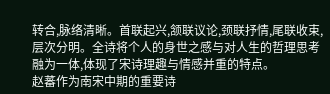转合,脉络清晰。首联起兴,颔联议论,颈联抒情,尾联收束,层次分明。全诗将个人的身世之感与对人生的哲理思考融为一体,体现了宋诗理趣与情感并重的特点。
赵蕃作为南宋中期的重要诗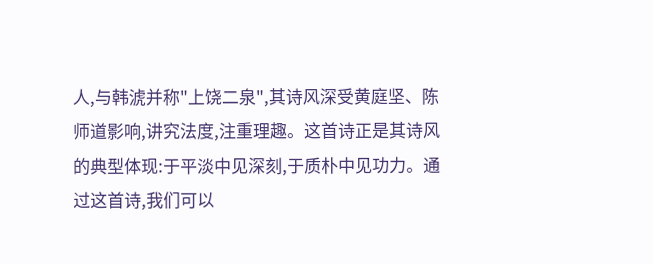人,与韩淲并称"上饶二泉",其诗风深受黄庭坚、陈师道影响,讲究法度,注重理趣。这首诗正是其诗风的典型体现:于平淡中见深刻,于质朴中见功力。通过这首诗,我们可以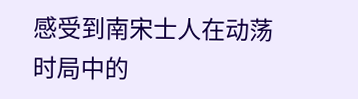感受到南宋士人在动荡时局中的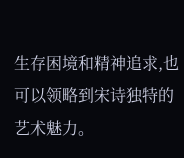生存困境和精神追求,也可以领略到宋诗独特的艺术魅力。